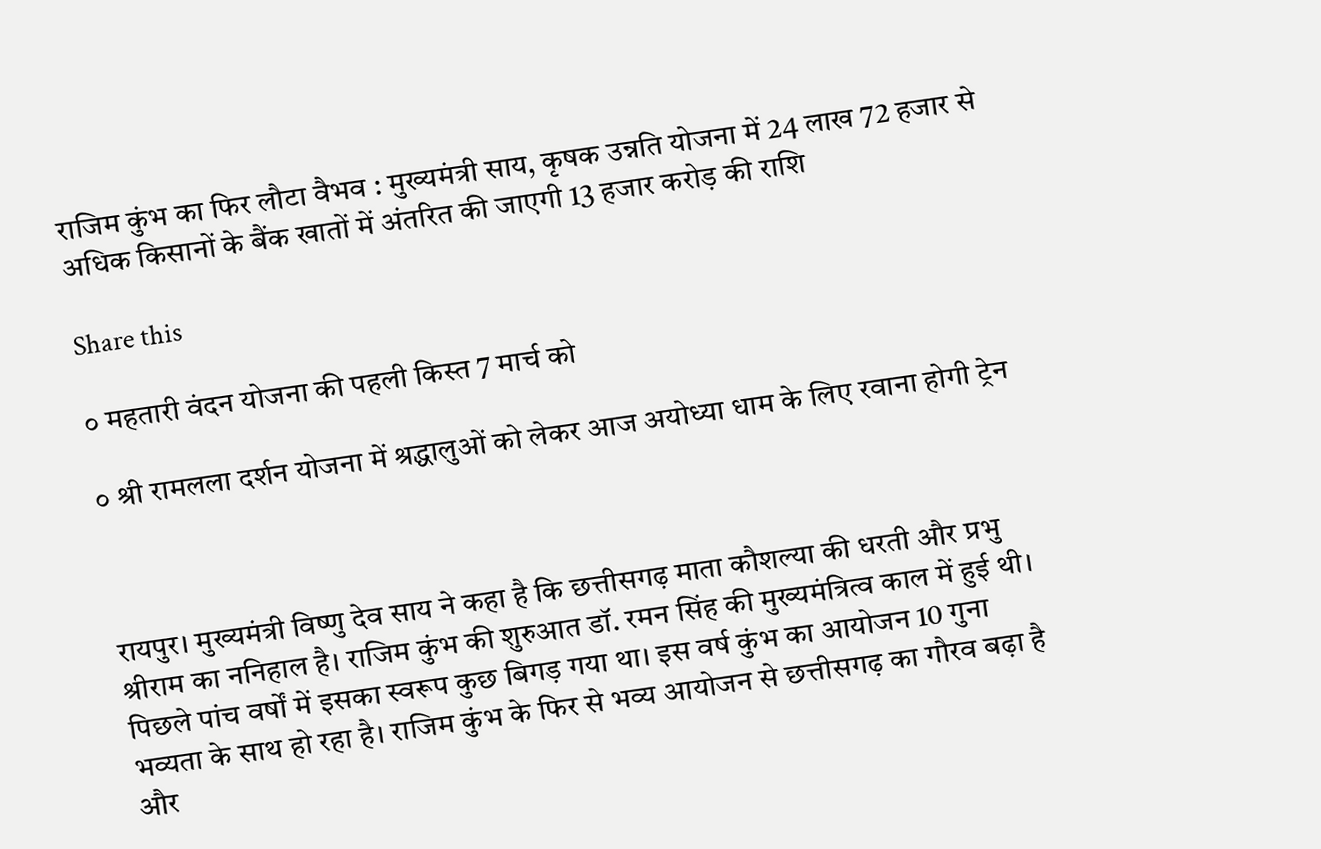राजिम कुंभ का फिर लौटा वैभव : मुख्यमंत्री साय, कृषक उन्नति योजना में 24 लाख 72 हजार से अधिक किसानों के बैंक खातों में अंतरित की जाएगी 13 हजार करोड़ की राशि

Share this

० महतारी वंदन योजना की पहली किस्त 7 मार्च को

० श्री रामलला दर्शन योजना में श्रद्धालुओं को लेकर आज अयोध्या धाम के लिए रवाना होगी ट्रेन



रायपुर। मुख्यमंत्री विष्णु देव साय ने कहा है कि छत्तीसगढ़ माता कौशल्या की धरती और प्रभु श्रीराम का ननिहाल है। राजिम कुंभ की शुरुआत डॉ. रमन सिंह की मुख्यमंत्रित्व काल में हुई थी। पिछले पांच वर्षों में इसका स्वरूप कुछ बिगड़ गया था। इस वर्ष कुंभ का आयोजन 10 गुना भव्यता के साथ हो रहा है। राजिम कुंभ के फिर से भव्य आयोजन से छत्तीसगढ़ का गौरव बढ़ा है और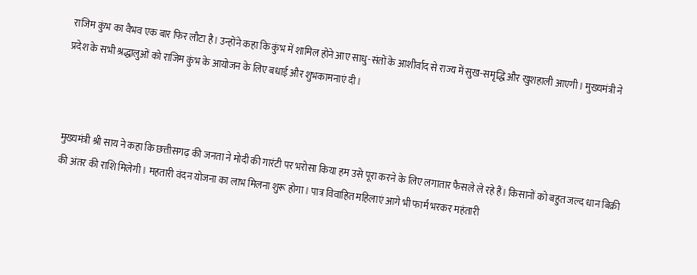राजिम कुंभ का वैभव एक बार फिर लौटा है। उन्होंने कहा कि कुंभ में शामिल होने आए साधु-संतों के आशीर्वाद से राज्य में सुख-समृद्धि और खुशहाली आएगी। मुख्यमंत्री ने प्रदेश के सभी श्रद्धालुओं को राजिम कुंभ के आयोजन के लिए बधाई और शुभकामनाएं दी।



मुख्यमंत्री श्री साय ने कहा कि छत्तीसगढ़ की जनता ने मोदी की गारंटी पर भरोसा किया हम उसे पूरा करने के लिए लगातार फैसले ले रहे हैं। किसानों को बहुत जल्द धान बिक्री की अंतर की राशि मिलेगी। महतारी वंदन योजना का लाभ मिलना शुरू होगा। पात्र विवाहित महिलाएं आगे भी फार्म भरकर महंतारी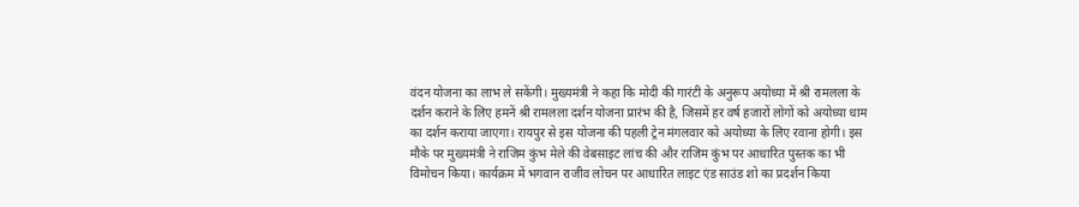वंदन योजना का लाभ ले सकेंगी। मुख्यमंत्री ने कहा कि मोदी की गारंटी के अनुरूप अयोध्या में श्री रामलला के दर्शन कराने के लिए हमनें श्री रामलला दर्शन योजना प्रारंभ की है, जिसमें हर वर्ष हजारों लोगों को अयोध्या धाम का दर्शन कराया जाएगा। रायपुर से इस योजना की पहली ट्रेन मंगलवार को अयोध्या के लिए रवाना होगी। इस मौके पर मुख्यमंत्री ने राजिम कुंभ मेले की वेबसाइट लांच की और राजिम कुंभ पर आधारित पुस्तक का भी विमोचन किया। कार्यक्रम में भगवान राजीव लोचन पर आधारित लाइट एंड साउंड शो का प्रदर्शन किया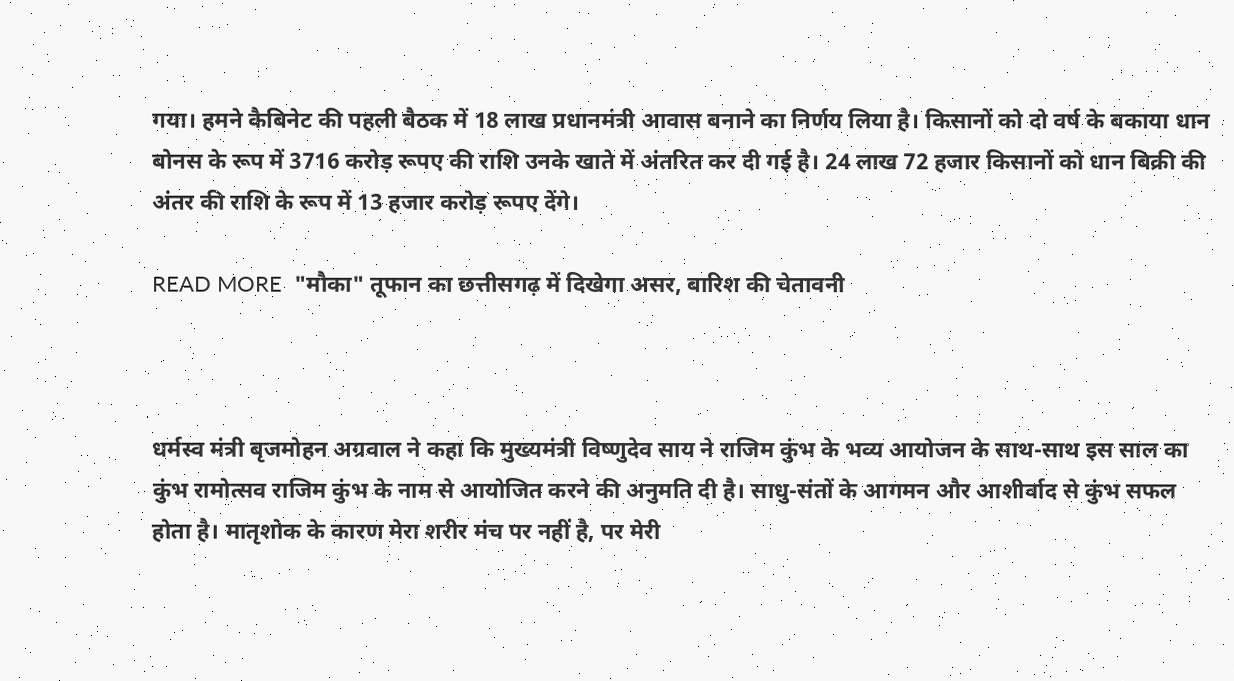गया। हमने कैबिनेट की पहली बैठक में 18 लाख प्रधानमंत्री आवास बनाने का निर्णय लिया है। किसानों को दो वर्ष के बकाया धान बोनस के रूप में 3716 करोड़ रूपए की राशि उनके खाते में अंतरित कर दी गई है। 24 लाख 72 हजार किसानों को धान बिक्री की अंतर की राशि के रूप में 13 हजार करोड़ रूपए देंगे।

READ MORE  "मौका" तूफान का छत्तीसगढ़ में दिखेगा असर, बारिश की चेतावनी



धर्मस्व मंत्री बृजमोहन अग्रवाल ने कहा कि मुख्यमंत्री विष्णुदेव साय ने राजिम कुंभ के भव्य आयोजन के साथ-साथ इस साल का कुंभ रामोत्सव राजिम कुंभ के नाम से आयोजित करने की अनुमति दी है। साधु-संतों के आगमन और आशीर्वाद से कुंभ सफल होता है। मातृशोक के कारण मेरा शरीर मंच पर नहीं है, पर मेरी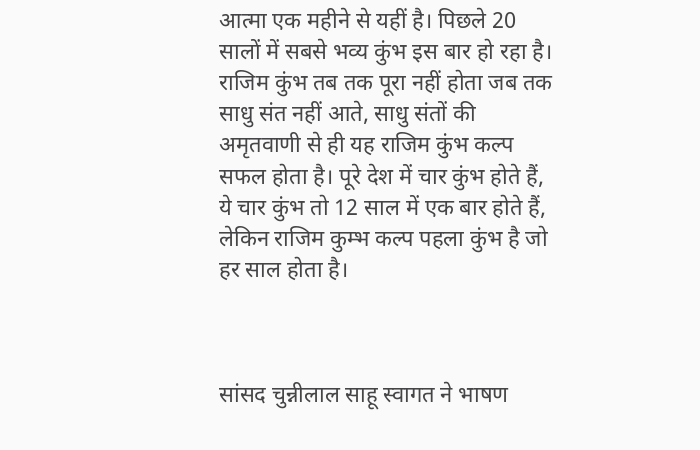आत्मा एक महीने से यहीं है। पिछले 20 सालों में सबसे भव्य कुंभ इस बार हो रहा है। राजिम कुंभ तब तक पूरा नहीं होता जब तक साधु संत नहीं आते, साधु संतों की अमृतवाणी से ही यह राजिम कुंभ कल्प सफल होता है। पूरे देश में चार कुंभ होते हैं, ये चार कुंभ तो 12 साल में एक बार होते हैं, लेकिन राजिम कुम्भ कल्प पहला कुंभ है जो हर साल होता है।



सांसद चुन्नीलाल साहू स्वागत ने भाषण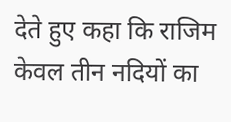देते हुए कहा कि राजिम केवल तीन नदियों का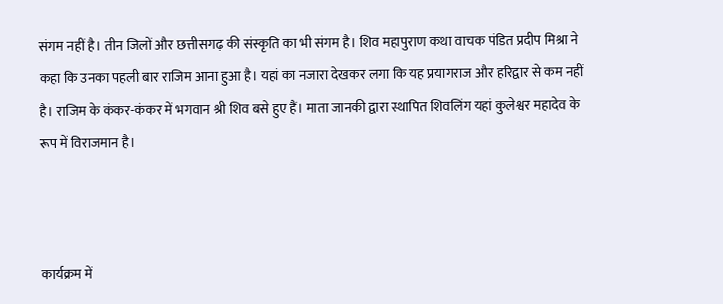संगम नहीं है। तीन जिलों और छत्तीसगढ़ की संस्कृति का भी संगम है। शिव महापुराण कथा वाचक पंडित प्रदीप मिश्रा ने कहा कि उनका पहली बार राजिम आना हुआ है। यहां का नजारा देखकर लगा कि यह प्रयागराज और हरिद्वार से कम नहीं है। राजिम के कंकर-कंकर में भगवान श्री शिव बसे हुए हैं। माता जानकी द्वारा स्थापित शिवलिंग यहां कुलेश्वर महादेव के रूप में विराजमान है।



कार्यक्रम में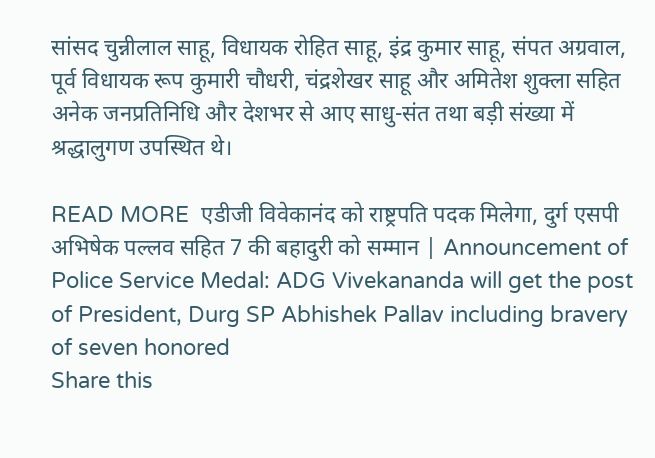सांसद चुन्नीलाल साहू, विधायक रोहित साहू, इंद्र कुमार साहू, संपत अग्रवाल, पूर्व विधायक रूप कुमारी चौधरी, चंद्रशेखर साहू और अमितेश शुक्ला सहित अनेक जनप्रतिनिधि और देशभर से आए साधु-संत तथा बड़ी संख्या में श्रद्धालुगण उपस्थित थे।

READ MORE  एडीजी विवेकानंद को राष्ट्रपति पदक मिलेगा, दुर्ग एसपी अभिषेक पल्लव सहित 7 की बहादुरी को सम्मान | Announcement of Police Service Medal: ADG Vivekananda will get the post of President, Durg SP Abhishek Pallav including bravery of seven honored
Share this